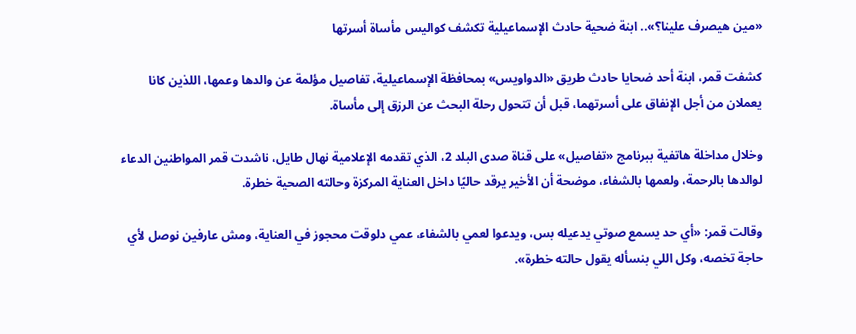«مين هيصرف علينا؟».. ابنة ضحية حادث الإسماعيلية تكشف كواليس مأساة أسرتها

كشفت قمر، ابنة أحد ضحايا حادث طريق «الدواويس» بمحافظة الإسماعيلية، تفاصيل مؤلمة عن والدها وعمها، اللذين كانا يعملان من أجل الإنفاق على أسرتهما، قبل أن تتحول رحلة البحث عن الرزق إلى مأساة.

وخلال مداخلة هاتفية ببرنامج «تفاصيل» على قناة صدى البلد 2، الذي تقدمه الإعلامية نهال طايل، ناشدت قمر المواطنين الدعاء لوالدها بالرحمة، ولعمها بالشفاء، موضحة أن الأخير يرقد حاليًا داخل العناية المركزة وحالته الصحية خطرة.

وقالت قمر: «أي حد يسمع صوتي يدعيله بس، ويدعوا لعمي بالشفاء، عمي دلوقت محجوز في العناية، ومش عارفين نوصل لأي حاجة تخصه، وكل اللي بنسأله يقول حالته خطرة».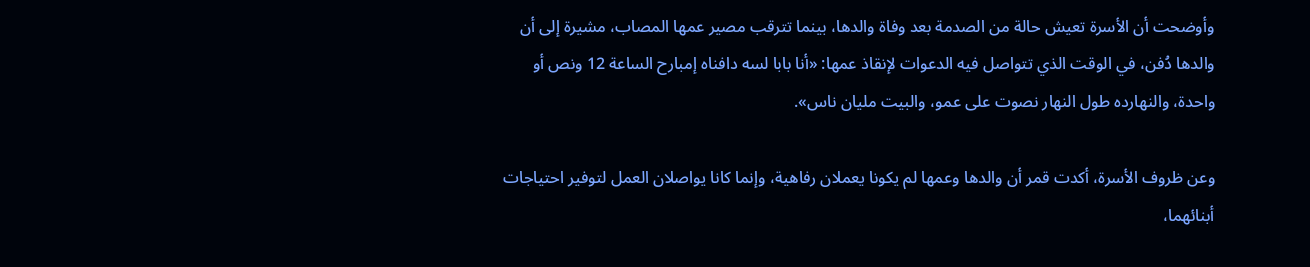وأوضحت أن الأسرة تعيش حالة من الصدمة بعد وفاة والدها، بينما تترقب مصير عمها المصاب، مشيرة إلى أن والدها دُفن، في الوقت الذي تتواصل فيه الدعوات لإنقاذ عمها: «أنا بابا لسه دافناه إمبارح الساعة 12 ونص أو واحدة، والنهارده طول النهار نصوت على عمو، والبيت مليان ناس».

وعن ظروف الأسرة، أكدت قمر أن والدها وعمها لم يكونا يعملان رفاهية، وإنما كانا يواصلان العمل لتوفير احتياجات أبنائهما،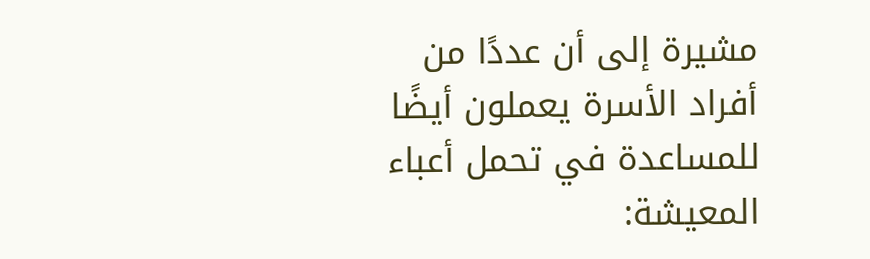مشيرة إلى أن عددًا من أفراد الأسرة يعملون أيضًا للمساعدة في تحمل أعباء المعيشة: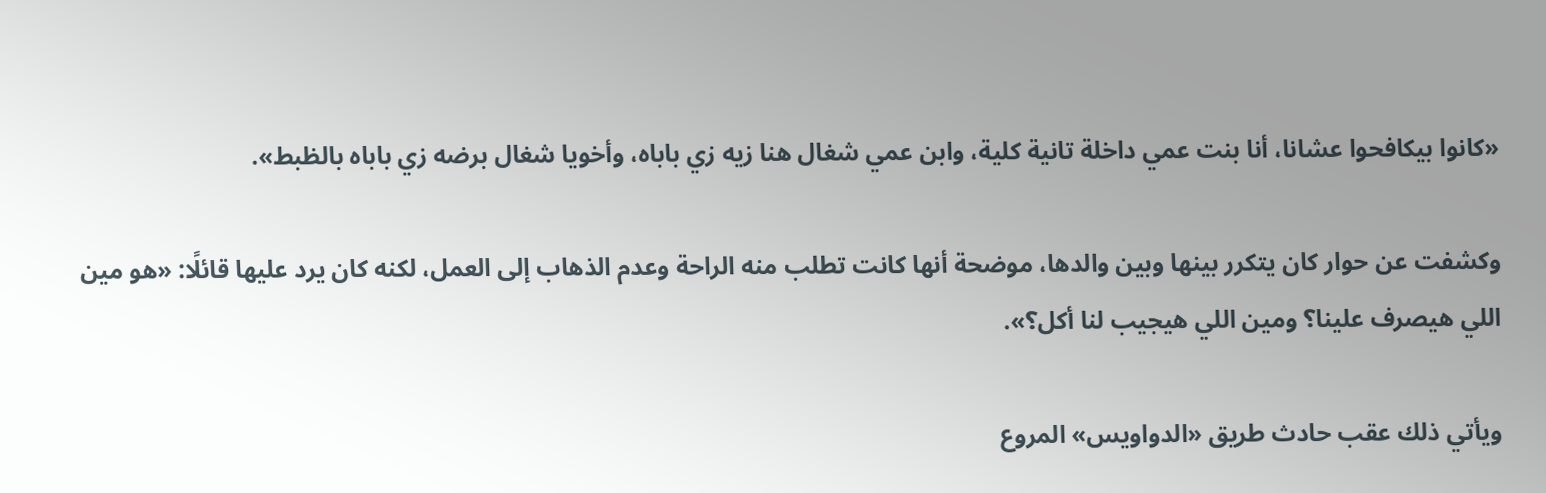«كانوا بيكافحوا عشانا، أنا بنت عمي داخلة تانية كلية، وابن عمي شغال هنا زيه زي باباه، وأخويا شغال برضه زي باباه بالظبط».

وكشفت عن حوار كان يتكرر بينها وبين والدها، موضحة أنها كانت تطلب منه الراحة وعدم الذهاب إلى العمل، لكنه كان يرد عليها قائلًا: «هو مين اللي هيصرف علينا؟ ومين اللي هيجيب لنا أكل؟».

ويأتي ذلك عقب حادث طريق «الدواويس» المروع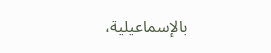بالإسماعيلية،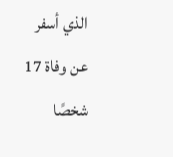الذي أسفر عن وفاة 17 شخصًا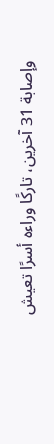وإصابة 31 آخرين، تاركًا وراءه أسرًا تعيش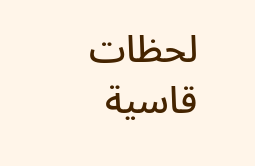لحظات قاسية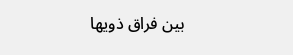بين فراق ذويها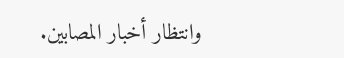وانتظار أخبار المصابين.